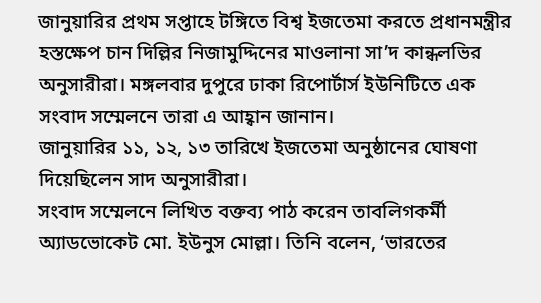জানুয়ারির প্রথম সপ্তাহে টঙ্গিতে বিশ্ব ইজতেমা করতে প্রধানমন্ত্রীর হস্তক্ষেপ চান দিল্লির নিজামুদ্দিনের মাওলানা সা’দ কান্ধলভির অনুসারীরা। মঙ্গলবার দুপুরে ঢাকা রিপোর্টার্স ইউনিটিতে এক সংবাদ সম্মেলনে তারা এ আহ্বান জানান।
জানুয়ারির ১১, ১২, ১৩ তারিখে ইজতেমা অনুষ্ঠানের ঘোষণা দিয়েছিলেন সাদ অনুসারীরা।
সংবাদ সম্মেলনে লিখিত বক্তব্য পাঠ করেন তাবলিগকর্মী অ্যাডভোকেট মো. ইউনুস মোল্লা। তিনি বলেন, ‘ভারতের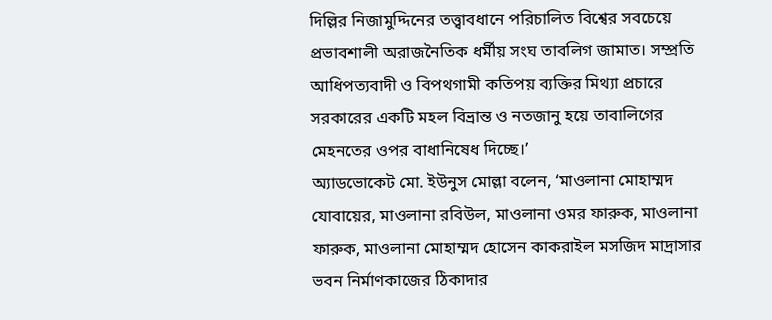দিল্লির নিজামুদ্দিনের তত্ত্বাবধানে পরিচালিত বিশ্বের সবচেয়ে প্রভাবশালী অরাজনৈতিক ধর্মীয় সংঘ তাবলিগ জামাত। সম্প্রতি আধিপত্যবাদী ও বিপথগামী কতিপয় ব্যক্তির মিথ্যা প্রচারে সরকারের একটি মহল বিভ্রান্ত ও নতজানু হয়ে তাবালিগের মেহনতের ওপর বাধানিষেধ দিচ্ছে।’
অ্যাডভোকেট মো. ইউনুস মোল্লা বলেন, ‘মাওলানা মোহাম্মদ যোবায়ের, মাওলানা রবিউল, মাওলানা ওমর ফারুক, মাওলানা ফারুক, মাওলানা মোহাম্মদ হোসেন কাকরাইল মসজিদ মাদ্রাসার ভবন নির্মাণকাজের ঠিকাদার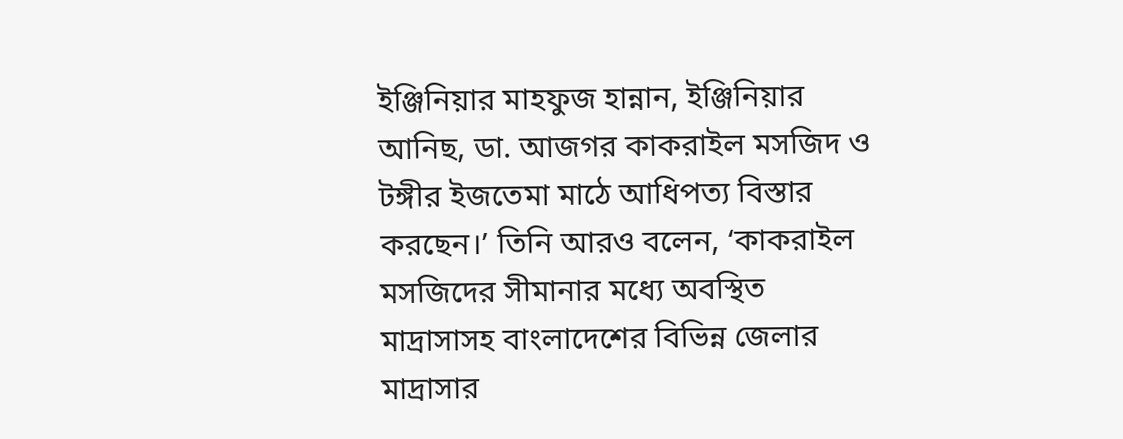ইঞ্জিনিয়ার মাহফুজ হান্নান, ইঞ্জিনিয়ার আনিছ, ডা. আজগর কাকরাইল মসজিদ ও টঙ্গীর ইজতেমা মাঠে আধিপত্য বিস্তার করছেন।’ তিনি আরও বলেন, ‘কাকরাইল মসজিদের সীমানার মধ্যে অবস্থিত মাদ্রাসাসহ বাংলাদেশের বিভিন্ন জেলার মাদ্রাসার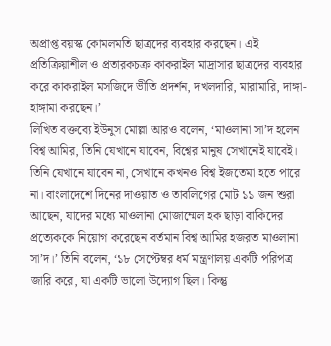অপ্রাপ্ত বয়স্ক কোমলমতি ছাত্রদের ব্যবহার করছেন। এই প্রতিক্রিয়াশীল ও প্রতারকচক্র কাকরাইল মাদ্রাসার ছাত্রদের ব্যবহার করে কাকরাইল মসজিদে ভীতি প্রদর্শন, দখলদারি, মারামারি, দাঙ্গা-হাঙ্গামা করছেন।’
লিখিত বক্তব্যে ইউনুস মোল্লা আরও বলেন, ‘মাওলানা সা’দ হলেন বিশ্ব আমির, তিনি যেখানে যাবেন, বিশ্বের মানুষ সেখানেই যাবেই। তিনি যেখানে যাবেন না, সেখানে কখনও বিশ্ব ইজতেমা হতে পারে না। বাংলাদেশে দিনের দাওয়াত ও তাবলিগের মোট ১১ জন শুরা আছেন, যাদের মধ্যে মাওলানা মোজাম্মেল হক ছাড়া বাকিদের প্রত্যেককে নিয়োগ করেছেন বর্তমান বিশ্ব আমির হজরত মাওলানা সা’দ।’ তিনি বলেন, ‘১৮ সেপ্টেম্বর ধর্ম মন্ত্রণালয় একটি পরিপত্র জারি করে, যা একটি ভালো উদ্যোগ ছিল। কিন্তু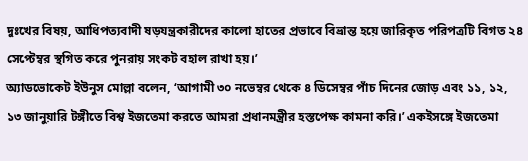দুঃখের বিষয়, আধিপত্যবাদী ষড়যন্ত্রকারীদের কালো হাতের প্রভাবে বিভ্রান্ত হয়ে জারিকৃত পরিপত্রটি বিগত ২৪ সেপ্টেম্বর স্থগিত করে পুনরায় সংকট বহাল রাখা হয়।’
অ্যাডভোকেট ইউনুস মোল্লা বলেন, ‘আগামী ৩০ নভেম্বর থেকে ৪ ডিসেম্বর পাঁচ দিনের জোড় এবং ১১, ১২, ১৩ জানুয়ারি টঙ্গীতে বিশ্ব ইজতেমা করতে আমরা প্রধানমন্ত্রীর হস্তপেক্ষ কামনা করি।’ একইসঙ্গে ইজতেমা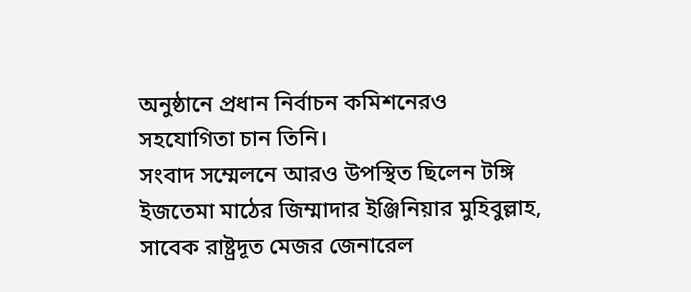অনুষ্ঠানে প্রধান নির্বাচন কমিশনেরও সহযোগিতা চান তিনি।
সংবাদ সম্মেলনে আরও উপস্থিত ছিলেন টঙ্গি ইজতেমা মাঠের জিম্মাদার ইঞ্জিনিয়ার মুহিবুল্লাহ, সাবেক রাষ্ট্রদূত মেজর জেনারেল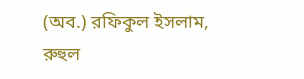(অব.) রফিকুল ইসলাম, রুহুল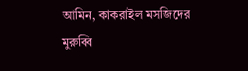আমিন, কাকরাইল মসজিদের মুরুব্বি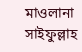মাওলানা সাইফুল্লাহ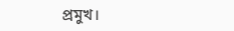প্রমুখ।